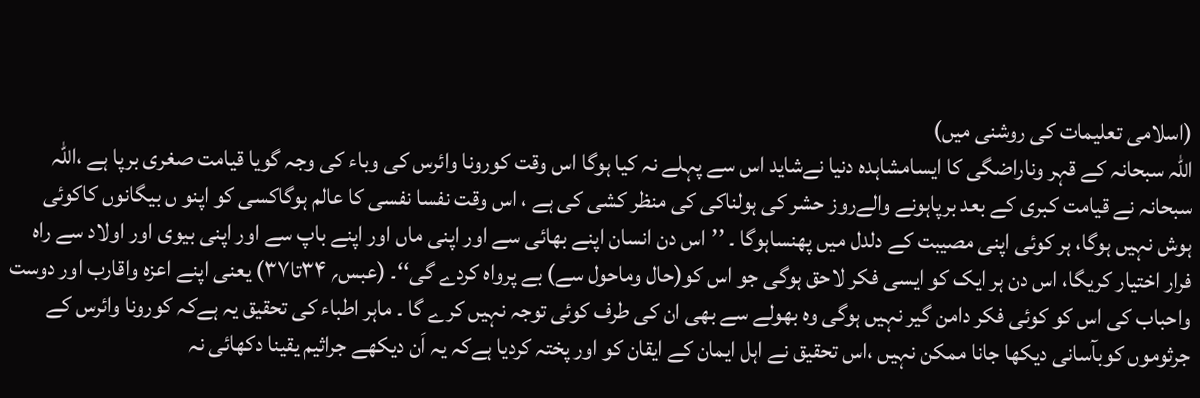(اسلامی تعلیمات کی روشنی میں)
اللہ سبحانہ کے قہر وناراضگی کا ایسامشاہدہ دنیا نےشاید اس سے پہلے نہ کیا ہوگا اس وقت کورونا وائرس کی وباء کی وجہ گویا قیامت صغری برپا ہے ،اللہ سبحانہ نے قیامت کبری کے بعد برپاہونے والےروز حشر کی ہولناکی کی منظر کشی کی ہے ، اس وقت نفسا نفسی کا عالم ہوگاکسی کو اپنو ں بیگانوں کاکوئی ہوش نہیں ہوگا، ہر کوئی اپنی مصیبت کے دلدل میں پھنساہوگا ۔ ’’اس دن انسان اپنے بھائی سے اور اپنی ماں اور اپنے باپ سے اور اپنی بیوی اور اولاد سے راہ فرار اختیار کریگا، اس دن ہر ایک کو ایسی فکر لاحق ہوگی جو اس کو(حال وماحول سے) بے پرواہ کردے گی‘‘۔ (عبس؍ ۳۴تا۳۷) یعنی اپنے اعزہ واقارب اور دوست واحباب کی اس کو کوئی فکر دامن گیر نہیں ہوگی وہ بھولے سے بھی ان کی طرف کوئی توجہ نہیں کرے گا ۔ ماہر اطباء کی تحقیق یہ ہےکہ کورونا وائرس کے جرثوموں کوبآسانی دیکھا جانا ممکن نہیں ،اس تحقیق نے اہل ایمان کے ایقان کو اور پختہ کردیا ہےکہ یہ اَن دیکھے جراثیم یقینا دکھائی نہ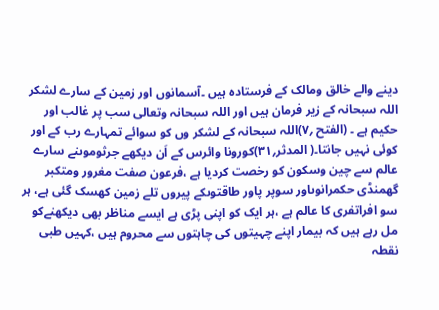دینے والے خالق ومالک کے فرستادہ ہیں ۔آسمانوں اور زمین کے سارے لشکر اللہ سبحانہ کے زیر فرمان ہیں اور اللہ سبحانہ وتعالی سب پر غالب اور حکیم ہے ۔ (الفتح ؍۷)اللہ سبحانہ کے لشکر وں کو سوائے تمہارے رب کے اور کوئی نہیں جانتا۔( المدثر؍۳۱)کورونا وائرس کے اَن دیکھے جرثوموںنے سارے عالم سے چین وسکون کو رخصت کردیا ہے ،فرعون صفت مغرور ومتکبر گھمنڈی حکمرانوںاور سوپر پاور طاقتوںکے پیروں تلے زمین کھسک گئی ہے، ہر سو افراتفری کا عالم ہے ،ہر ایک کو اپنی پڑی ہے ایسے مناظر بھی دیکھنےکو مل رہے ہیں کہ بیمار اپنے چہیتوں کی چاہتوں سے محروم ہیں ،کہیں طبی نقطہ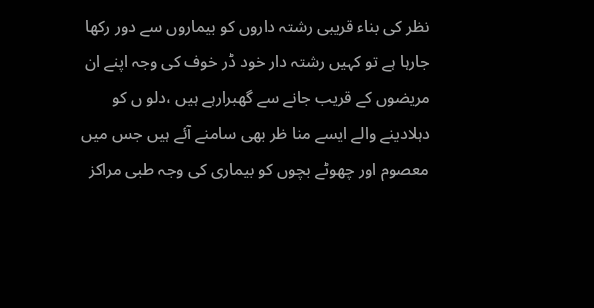نظر کی بناء قریبی رشتہ داروں کو بیماروں سے دور رکھا جارہا ہے تو کہیں رشتہ دار خود ڈر خوف کی وجہ اپنے ان مریضوں کے قریب جانے سے گھبرارہے ہیں ،دلو ں کو دہلادینے والے ایسے منا ظر بھی سامنے آئے ہیں جس میں معصوم اور چھوٹے بچوں کو بیماری کی وجہ طبی مراکز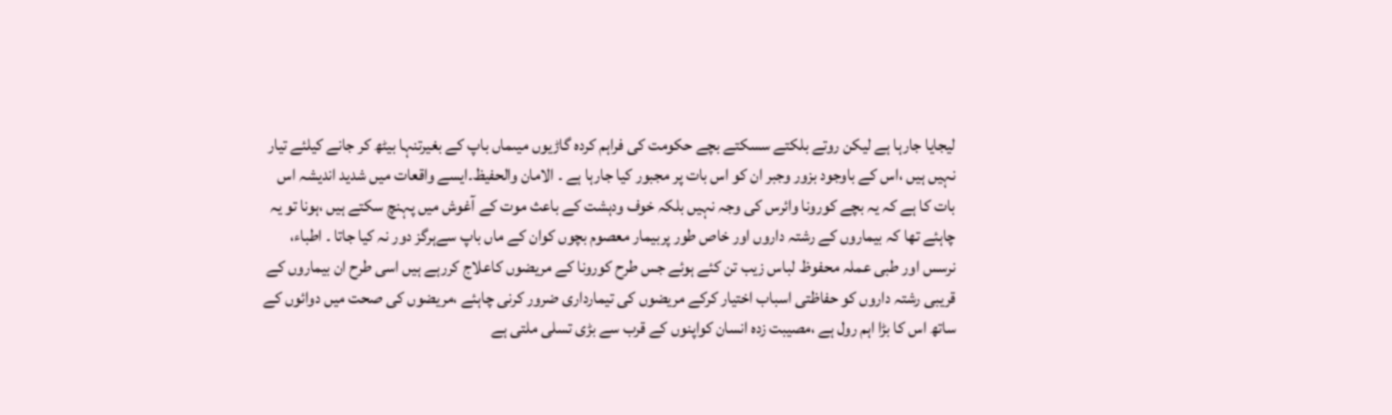لیجایا جارہا ہے لیکن روتے بلکتے سسکتے بچے حکومت کی فراہم کردہ گاڑیوں میںماں باپ کے بغیرتنہا بیٹھ کر جانے کیلئے تیار نہیں ہیں ،اس کے باوجود بزور وجبر ان کو اس بات پر مجبور کیا جارہا ہے ۔ الامان والحفیظ۔ایسے واقعات میں شدید اندیشہ اس بات کا ہے کہ یہ بچے کورونا وائرس کی وجہ نہیں بلکہ خوف ودہشت کے باعث موت کے آغوش میں پہنچ سکتے ہیں ،ہونا تو یہ چاہئے تھا کہ بیماروں کے رشتہ داروں اور خاص طور پربیمار معصوم بچوں کوان کے ماں باپ سےہرگز دور نہ کیا جاتا ۔ اطباء، نرسس اور طبی عملہ محفوظ لباس زیب تن کئے ہوئے جس طرح کورونا کے مریضوں کاعلاج کررہے ہیں اسی طرح ان بیماروں کے قریبی رشتہ داروں کو حفاظتی اسباب اختیار کرکے مریضوں کی تیمارداری ضرور کرنی چاہئے ،مریضوں کی صحت میں دوائوں کے ساتھ اس کا بڑا اہم رول ہے ،مصیبت زدہ انسان کواپنوں کے قرب سے بڑی تسلی ملتی ہے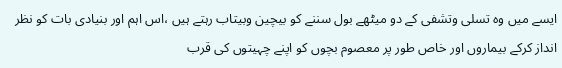ایسے میں وہ تسلی وتشفی کے دو میٹھے بول سننے کو بیچین وبیتاب رہتے ہیں ،اس اہم اور بنیادی بات کو نظر انداز کرکے بیماروں اور خاص طور پر معصوم بچوں کو اپنے چہیتوں کی قرب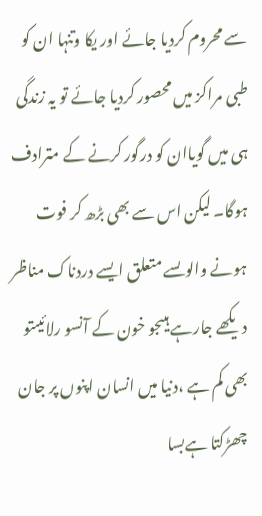سے محروم کردیا جائے اور یکا وتنہا ان کو طبی مراکز میں محصور کردیا جائے تو یہ زندگی ہی میں گویاان کو درگور کرنے کے مترادف ہوگا۔ لیکن اس سے بھی بڑھ کر فوت ہونے والوںسے متعلق ایسے دردناک مناظر دیکھے جارہے ہیںجو خون کے آنسو رلائیںتو بھی کم ہے ،دنیا میں انسان اپنوں پر جان چھڑکتا ہےبسا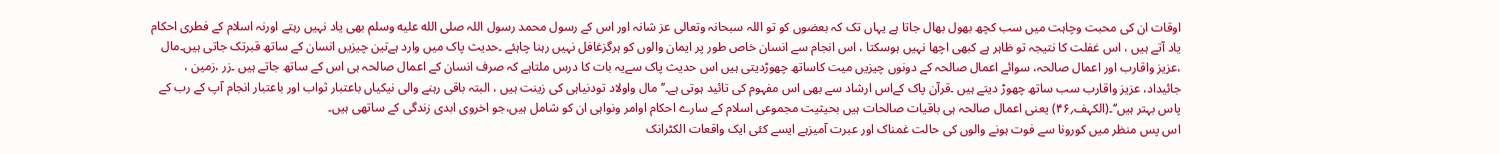اوقات ان کی محبت وچاہت میں سب کچھ بھول بھال جاتا ہے یہاں تک کہ بعضوں کو تو اللہ سبحانہ وتعالی عز شانہ اور اس کے رسول محمد رسول اللہ صلى الله عليه وسلم بھی یاد نہیں رہتے اورنہ اسلام کے فطری احکام یاد آتے ہیں ، اس غفلت کا نتیجہ تو ظاہر ہے کبھی اچھا نہیں ہوسکتا ، اس انجام سے انسان خاص طور پر ایمان والوں کو ہرگزغافل نہیں رہنا چاہئے ۔حدیث پاک میں وارد ہےتین چیزیں انسان کے ساتھ قبرتک جاتی ہیں۔مال ،عزیز واقارب اور اعمال صالحہ، سوائے اعمال صالحہ کے دونوں چیزیں میت کاساتھ چھوڑدیتی ہیں اس حدیث پاک سےیہ بات کا درس ملتاہے کہ صرف انسان کے اعمال صالحہ ہی اس کے ساتھ جاتے ہیں ۔زر ،زمین ، جائیداد، عزیز واقارب سب ساتھ چھوڑ دیتے ہیں ۔قرآن پاک کےاس ارشاد سے بھی اس مفہوم کی تائید ہوتی ہے۔’’مال واولاد تودنیاہی کی زینت ہیں ، البتہ باقی رہنے والی نیکیاں باعتبار ثواب اور باعتبار انجام آپ کے رب کے پاس بہتر ہیں‘‘۔(الکہف؍۴۶) یعنی اعمال صالحہ ہی باقیات صالحات ہیں بحیثیت مجموعی اسلام کے سارے احکام اوامر ونواہی ان کو شامل ہیں،جو اخروی ابدی زندگی کے ساتھی ہیں۔
اس پس منظر میں کورونا سے فوت ہونے والوں کی حالت غمناک اور عبرت آمیزہے ایسے کئی ایک واقعات الکٹرانک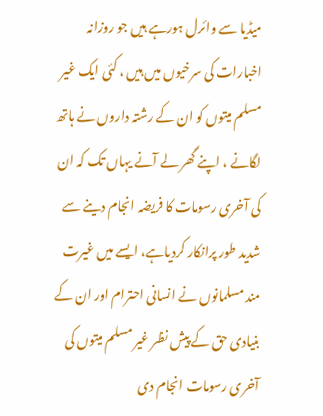میڈیا سے وائرل ہورہے ہیں جو روزانہ اخبارات کی سرخیوں میں ہیں ، کئی ایک غیر مسلم میتوں کو ان کے رشتہ داروں نے ہاتھ لگانے ، اپنے گھر لے آنے یہاں تک کہ ان کی آخری رسومات کا فریضہ انجام دینے سے شدید طور پرانکار کردیاہے، ایسے میں غیرت مند مسلمانوں نے انسانی احترام اور ان کے بنیادی حق کے پیش نظر غیر مسلم میتوں کی آخری رسومات انجام دی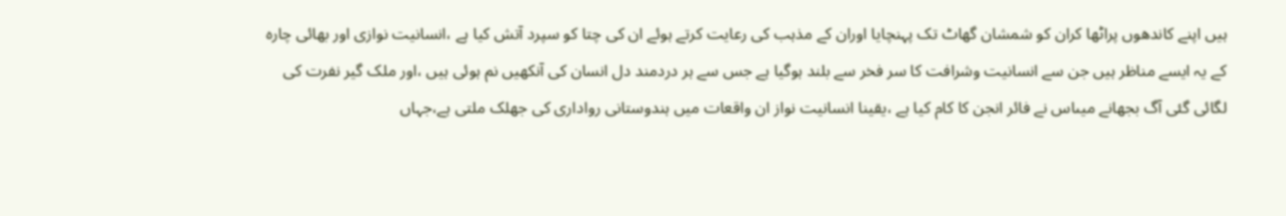ہیں اپنے کاندھوں پراٹھا کران کو شمشان گھاٹ تک پہنچایا اوران کے مذہب کی رعایت کرتے ہوئے ان کی چتا کو سپرد آتش کیا ہے ،انسانیت نوازی اور بھائی چارہ کے یہ ایسے مناظر ہیں جن سے انسانیت وشرافت کا سر فخر سے بلند ہوگیا ہے جس سے ہر دردمند دل انسان کی آنکھیں نم ہوئی ہیں ،اور ملک گیر نفرت کی لگائی گئی آگ بجھانے میںاس نے فائر انجن کا کام کیا ہے ،یقینا انسانیت نواز ان واقعات میں ہندوستانی رواداری کی جھلک ملتی ہے،جہاں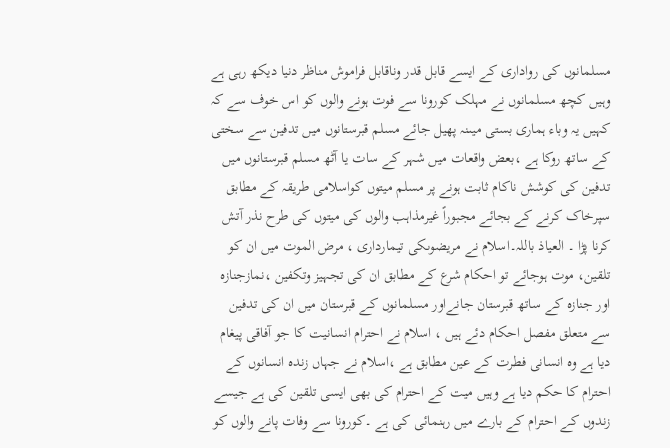مسلمانوں کی رواداری کے ایسے قابل قدر وناقابل فراموش مناظر دنیا دیکھ رہی ہے وہیں کچھ مسلمانوں نے مہلک کورونا سے فوت ہونے والوں کو اس خوف سے کہ کہیں یہ وباء ہماری بستی میںنہ پھیل جائے مسلم قبرستانوں میں تدفین سے سختی کے ساتھ روکا ہے ،بعض واقعات میں شہر کے سات یا آٹھ مسلم قبرستانوں میں تدفین کی کوشش ناکام ثابت ہونے پر مسلم میتوں کواسلامی طریقہ کے مطابق سپرخاک کرنے کے بجائے مجبوراً غیرمذاہب والوں کی میتوں کی طرح نذر آتش کرنا پڑا ۔ العیاذ باللہ۔اسلام نے مریضوںکی تیمارداری ، مرض الموت میں ان کو تلقین، موت ہوجائے تو احکام شرع کے مطابق ان کی تجہیز وتکفین ،نمازجنازہ اور جنازہ کے ساتھ قبرستان جانےاور مسلمانوں کے قبرستان میں ان کی تدفین سے متعلق مفصل احکام دئے ہیں ، اسلام نے احترام انسانیت کا جو آفاقی پیغام دیا ہے وہ انسانی فطرت کے عین مطابق ہے ،اسلام نے جہاں زندہ انسانوں کے احترام کا حکم دیا ہے وہیں میت کے احترام کی بھی ایسی تلقین کی ہے جیسے زندوں کے احترام کے بارے میں رہنمائی کی ہے ۔کورونا سے وفات پانے والوں کو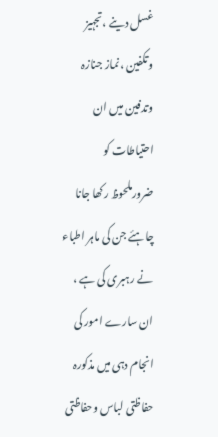غسل دینے ،تجہیز وتکفین ،نماز جنازہ وتدفین میں ان احتیاطات کو ضرورملحوظ رکھا جانا چاہئے جن کی ماہر اطباء نے رہبری کی ہے ، ان سارے امور کی انجام دہی میں مذکورہ حفاظتی لباس وحفاظتی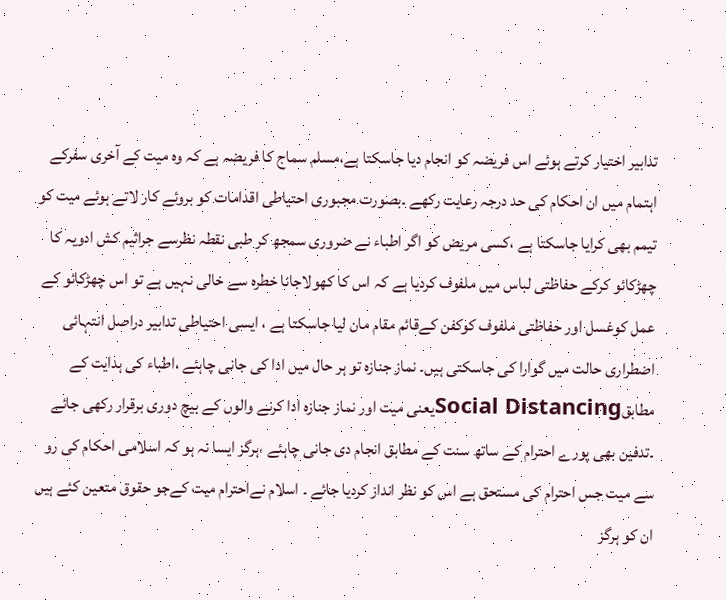تدابیر اختیار کرتے ہوئے اس فریضہ کو انجام دیا جاسکتا ہے،مسلم سماج کا فریضہ ہے کہ وہ میت کے آخری سفرکے اہتمام میں ان احکام کی حد درجہ رعایت رکھے ۔بصورت مجبوری احتیاطی اقدامات کو بروئے کار لاتے ہوئے میت کو تیمم بھی کرایا جاسکتا ہے ،کسی مریض کو اگر اطباء نے ضروری سمجھ کر طبی نقطہ نظرسے جراثیم کش ادویہ کا چھڑکائو کرکے حفاظتی لباس میں ملفوف کردیا ہے کہ اس کا کھولاجانا خطرہ سے خالی نہیں ہے تو اس چھڑکائو کے عمل کوغسل اور حفاظتی ملفوف کوکفن کےقائم مقام مان لیا جاسکتا ہے ، ایسی احتیاطی تدابیر دراصل انتہائی اضطراری حالت میں گوارا کی جاسکتی ہیں۔ نماز جنازہ تو ہر حال میں ادا کی جانی چاہئے ،اطباء کی ہدایت کے مطابقSocial Distancingیعنی میت اور نماز جنازہ ادا کرنے والوں کے بیچ دوری برقرار رکھی جائے ۔تدفین بھی پورے احترام کے ساتھ سنت کے مطابق انجام دی جانی چاہئے ،ہرگز ایسا نہ ہو کہ اسلامی احکام کی رو سے میت جس احترام کی مستحق ہے اس کو نظر انداز کردیا جائے ۔ اسلام نےاحترام میت کےجو حقوق متعین کئے ہیں ان کو ہرگز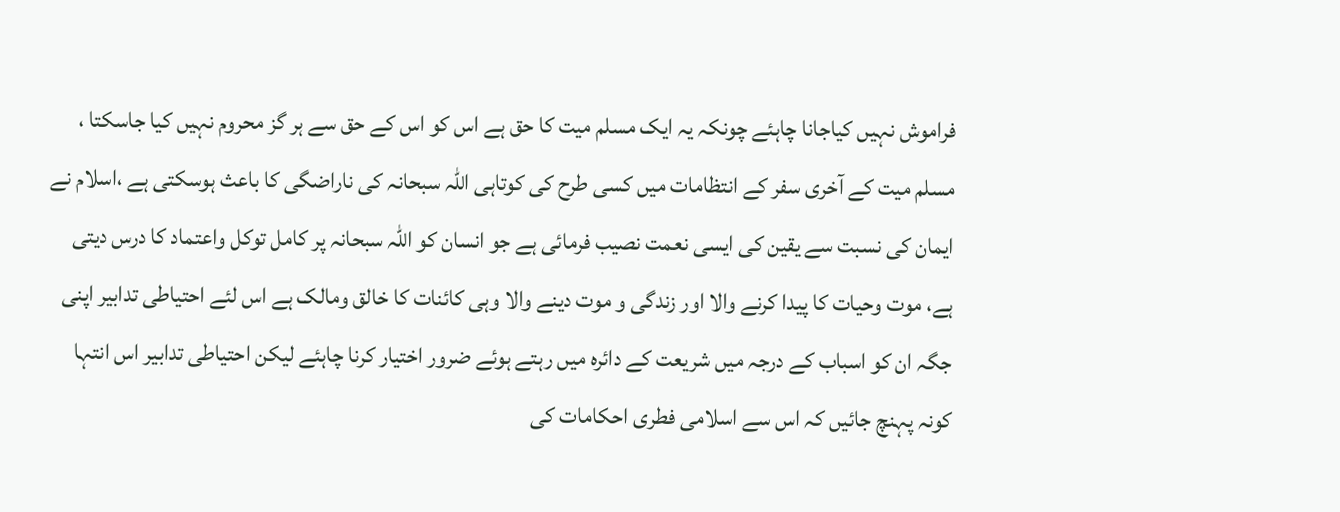فراموش نہیں کیاجانا چاہئے چونکہ یہ ایک مسلم میت کا حق ہے اس کو اس کے حق سے ہر گز محروم نہیں کیا جاسکتا ، مسلم میت کے آخری سفر کے انتظامات میں کسی طرح کی کوتاہی اللہ سبحانہ کی ناراضگی کا باعث ہوسکتی ہے ،اسلام نے ایمان کی نسبت سے یقین کی ایسی نعمت نصیب فرمائی ہے جو انسان کو اللہ سبحانہ پر کامل توکل واعتماد کا درس دیتی ہے، موت وحیات کا پیدا کرنے والا اور زندگی و موت دینے والا وہی کائنات کا خالق ومالک ہے اس لئے احتیاطی تدابیر اپنی جگہ ان کو اسباب کے درجہ میں شریعت کے دائرہ میں رہتے ہوئے ضرور اختیار کرنا چاہئے لیکن احتیاطی تدابیر اس انتہا کونہ پہنچ جائیں کہ اس سے اسلامی فطری احکامات کی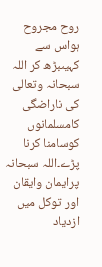روح مجروح ہواس سے کہیںبڑھ کر اللہ سبحانہ وتعالی کی ناراضگی کامسلمانوں کوسامنا کرنا پڑے۔اللہ سبحانہ پرایمان وایقان اور توکل میں ازدیاد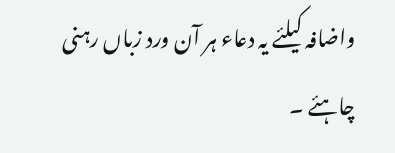واضافہ کیلئے یہ دعاء ہر آن ورد زباں رہنی چاہئے ۔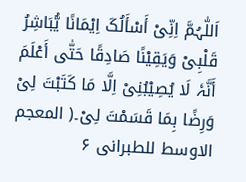اَللّٰہُمَّ اِنِّیْ أَسْأَلُکَ اِیْمَانًا یُّبَاشِرُ قَلْبِیْ وَیَقِیْنًا صَادِقًا حَتّٰی أَعْلَمَ أَنَّہٗ لَا یُصِیْبُنِیْ اِلَّا مَا کَتَبْتَ لِیْ وَرِضًا بِمَا قَسَمْتَ لِیْ۔( المعجم الاوسط للطبرانی ۶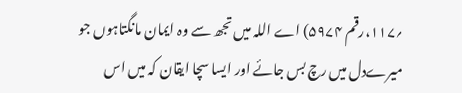؍۱۱۷،رقم ۵۹۷۴) اے اللہ میں تجھ سے وہ ایمان مانگتاہوں جو میرےدل میں رچ بس جائے اور ایسا سچا ایقان کہ میں اس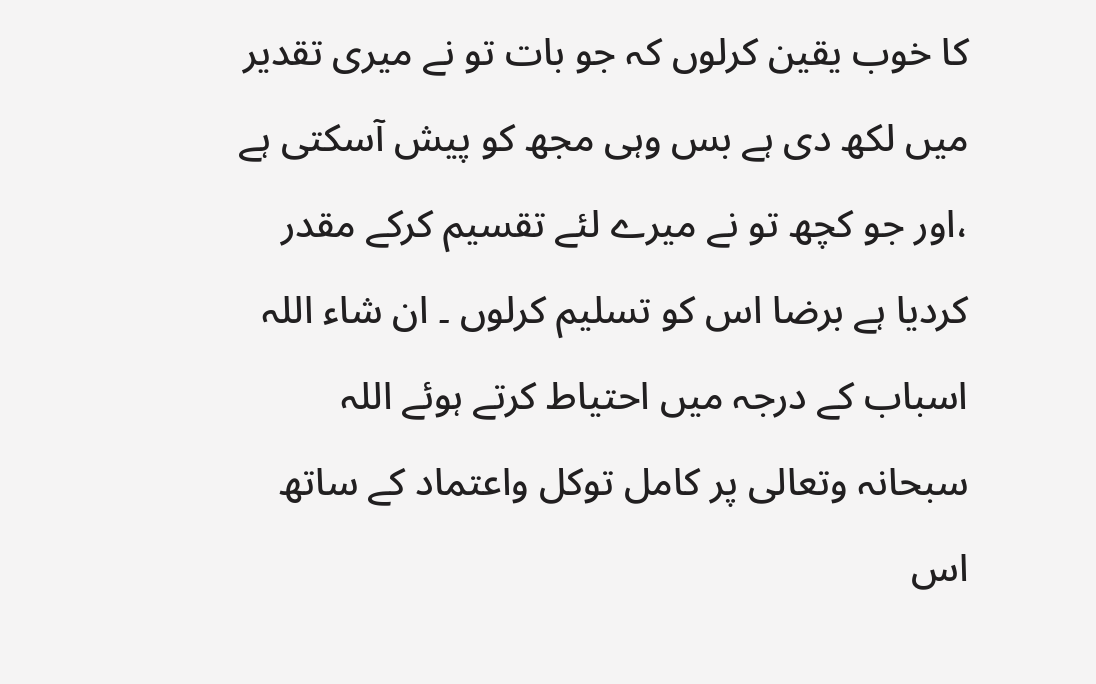کا خوب یقین کرلوں کہ جو بات تو نے میری تقدیر میں لکھ دی ہے بس وہی مجھ کو پیش آسکتی ہے ،اور جو کچھ تو نے میرے لئے تقسیم کرکے مقدر کردیا ہے برضا اس کو تسلیم کرلوں ۔ ان شاء اللہ اسباب کے درجہ میں احتیاط کرتے ہوئے اللہ سبحانہ وتعالی پر کامل توکل واعتماد کے ساتھ اس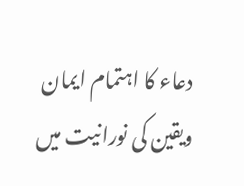دعاء کا اہتمام ایمان ویقین کی نورانیت میں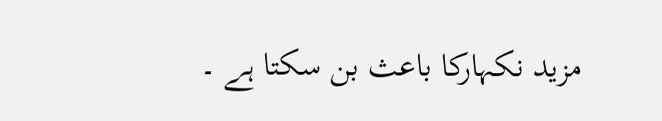مزید نکہارکا باعث بن سکتا ہے ۔